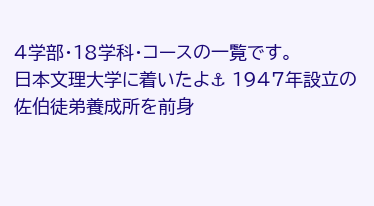4学部・18学科・コースの一覧です。
日本文理大学に着いたよ⚓ 1947年設立の佐伯徒弟養成所を前身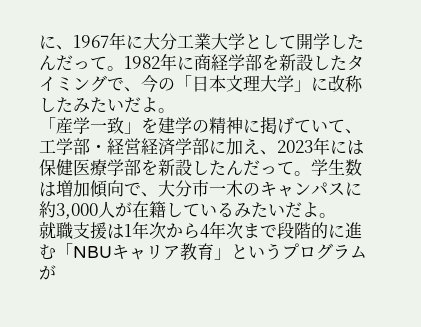に、1967年に大分工業大学として開学したんだって。1982年に商経学部を新設したタイミングで、今の「日本文理大学」に改称したみたいだよ。
「産学一致」を建学の精神に掲げていて、工学部・経営経済学部に加え、2023年には保健医療学部を新設したんだって。学生数は増加傾向で、大分市一木のキャンパスに約3,000人が在籍しているみたいだよ。
就職支援は1年次から4年次まで段階的に進む「NBUキャリア教育」というプログラムが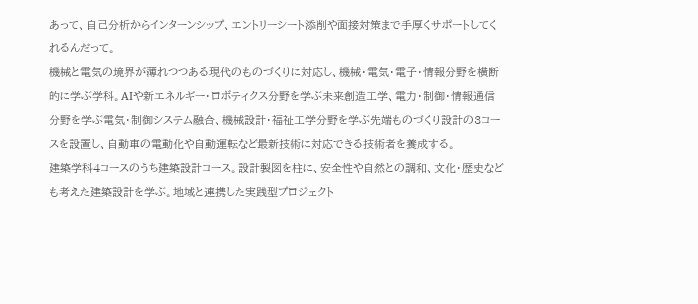あって、自己分析からインターンシップ、エントリーシート添削や面接対策まで手厚くサポートしてくれるんだって。
機械と電気の境界が薄れつつある現代のものづくりに対応し、機械・電気・電子・情報分野を横断的に学ぶ学科。AIや新エネルギー・ロボティクス分野を学ぶ未来創造工学、電力・制御・情報通信分野を学ぶ電気・制御システム融合、機械設計・福祉工学分野を学ぶ先端ものづくり設計の3コースを設置し、自動車の電動化や自動運転など最新技術に対応できる技術者を養成する。
建築学科4コースのうち建築設計コース。設計製図を柱に、安全性や自然との調和、文化・歴史なども考えた建築設計を学ぶ。地域と連携した実践型プロジェクト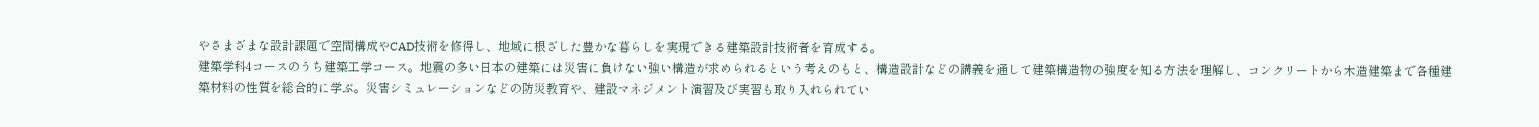やさまざまな設計課題で空間構成やCAD技術を修得し、地域に根ざした豊かな暮らしを実現できる建築設計技術者を育成する。
建築学科4コースのうち建築工学コース。地震の多い日本の建築には災害に負けない強い構造が求められるという考えのもと、構造設計などの講義を通して建築構造物の強度を知る方法を理解し、コンクリートから木造建築まで各種建築材料の性質を総合的に学ぶ。災害シミュレーションなどの防災教育や、建設マネジメント演習及び実習も取り入れられてい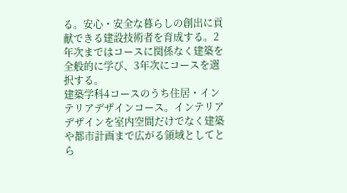る。安心・安全な暮らしの創出に貢献できる建設技術者を育成する。2年次まではコースに関係なく建築を全般的に学び、3年次にコースを選択する。
建築学科4コースのうち住居・インテリアデザインコース。インテリアデザインを室内空間だけでなく建築や都市計画まで広がる領域としてとら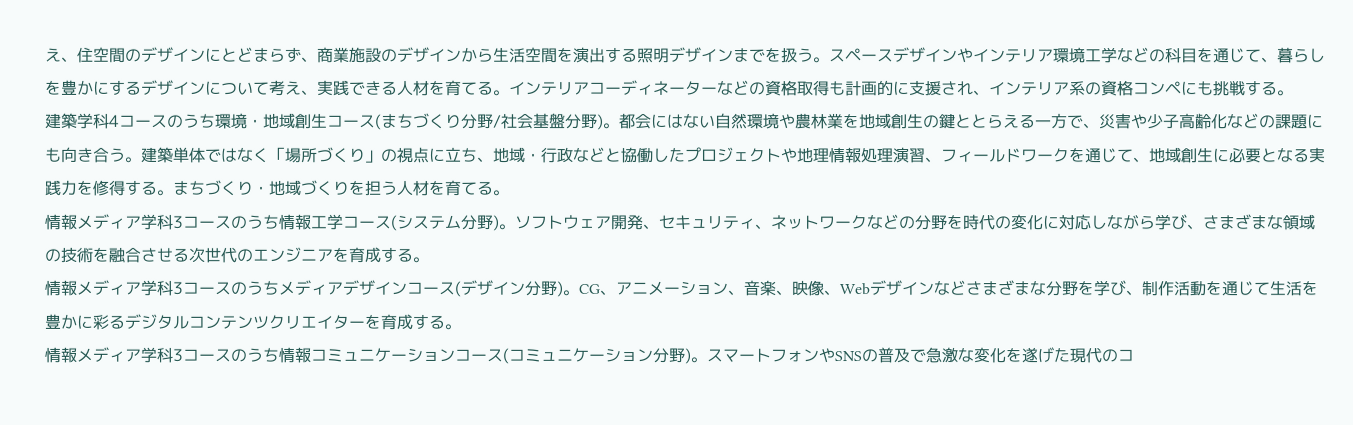え、住空間のデザインにとどまらず、商業施設のデザインから生活空間を演出する照明デザインまでを扱う。スペースデザインやインテリア環境工学などの科目を通じて、暮らしを豊かにするデザインについて考え、実践できる人材を育てる。インテリアコーディネーターなどの資格取得も計画的に支援され、インテリア系の資格コンペにも挑戦する。
建築学科4コースのうち環境・地域創生コース(まちづくり分野/社会基盤分野)。都会にはない自然環境や農林業を地域創生の鍵ととらえる一方で、災害や少子高齢化などの課題にも向き合う。建築単体ではなく「場所づくり」の視点に立ち、地域・行政などと協働したプロジェクトや地理情報処理演習、フィールドワークを通じて、地域創生に必要となる実践力を修得する。まちづくり・地域づくりを担う人材を育てる。
情報メディア学科3コースのうち情報工学コース(システム分野)。ソフトウェア開発、セキュリティ、ネットワークなどの分野を時代の変化に対応しながら学び、さまざまな領域の技術を融合させる次世代のエンジニアを育成する。
情報メディア学科3コースのうちメディアデザインコース(デザイン分野)。CG、アニメーション、音楽、映像、Webデザインなどさまざまな分野を学び、制作活動を通じて生活を豊かに彩るデジタルコンテンツクリエイターを育成する。
情報メディア学科3コースのうち情報コミュニケーションコース(コミュニケーション分野)。スマートフォンやSNSの普及で急激な変化を遂げた現代のコ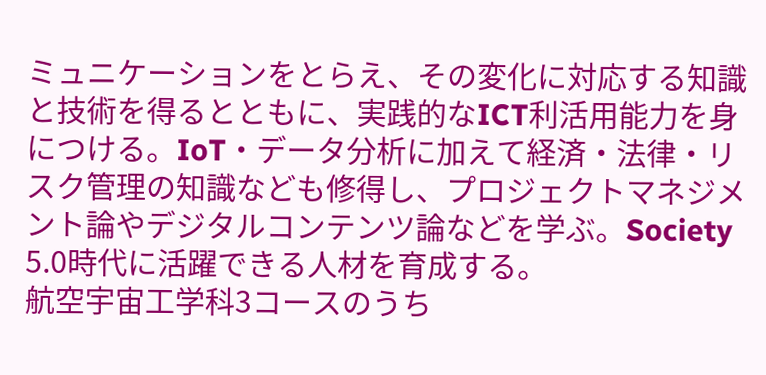ミュニケーションをとらえ、その変化に対応する知識と技術を得るとともに、実践的なICT利活用能力を身につける。IoT・データ分析に加えて経済・法律・リスク管理の知識なども修得し、プロジェクトマネジメント論やデジタルコンテンツ論などを学ぶ。Society 5.0時代に活躍できる人材を育成する。
航空宇宙工学科3コースのうち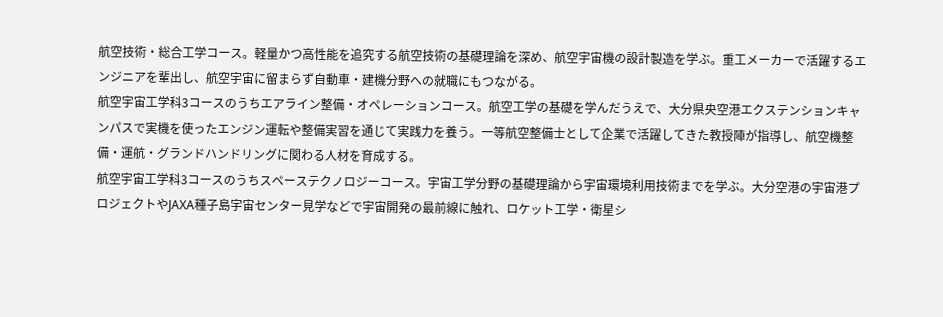航空技術・総合工学コース。軽量かつ高性能を追究する航空技術の基礎理論を深め、航空宇宙機の設計製造を学ぶ。重工メーカーで活躍するエンジニアを輩出し、航空宇宙に留まらず自動車・建機分野への就職にもつながる。
航空宇宙工学科3コースのうちエアライン整備・オペレーションコース。航空工学の基礎を学んだうえで、大分県央空港エクステンションキャンパスで実機を使ったエンジン運転や整備実習を通じて実践力を養う。一等航空整備士として企業で活躍してきた教授陣が指導し、航空機整備・運航・グランドハンドリングに関わる人材を育成する。
航空宇宙工学科3コースのうちスペーステクノロジーコース。宇宙工学分野の基礎理論から宇宙環境利用技術までを学ぶ。大分空港の宇宙港プロジェクトやJAXA種子島宇宙センター見学などで宇宙開発の最前線に触れ、ロケット工学・衛星シ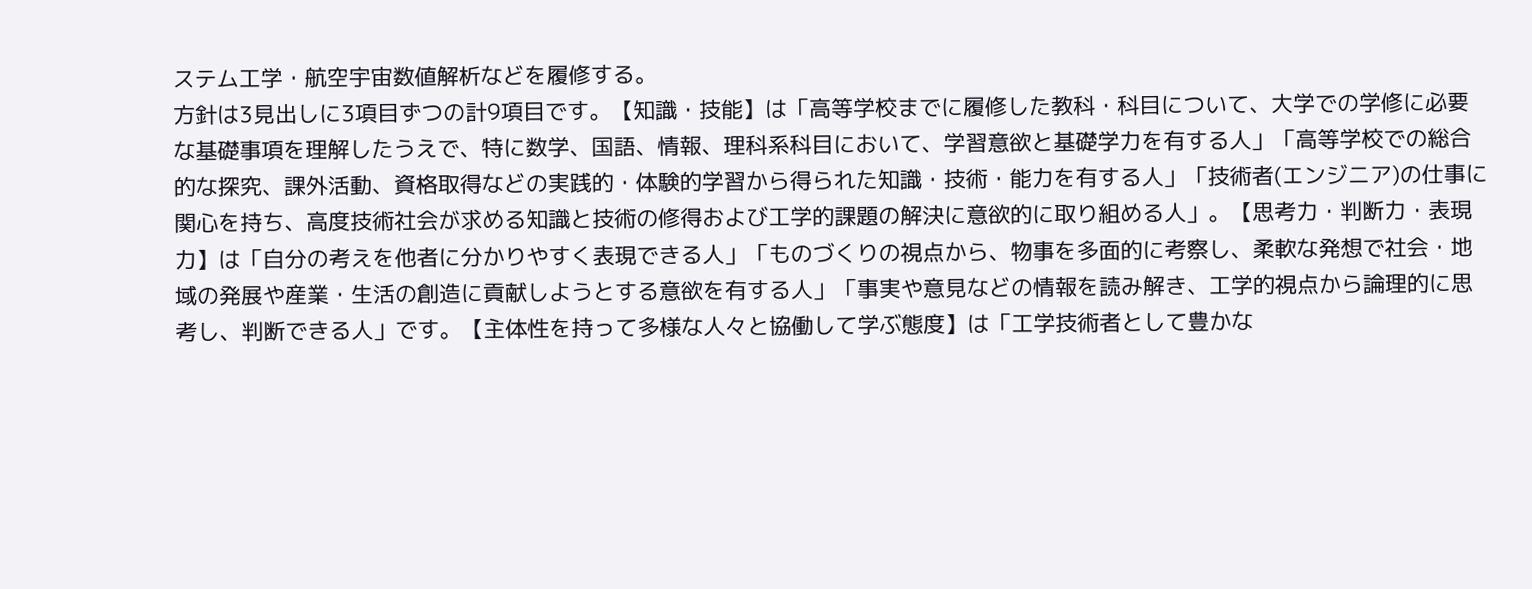ステム工学・航空宇宙数値解析などを履修する。
方針は3見出しに3項目ずつの計9項目です。【知識・技能】は「高等学校までに履修した教科・科目について、大学での学修に必要な基礎事項を理解したうえで、特に数学、国語、情報、理科系科目において、学習意欲と基礎学力を有する人」「高等学校での総合的な探究、課外活動、資格取得などの実践的・体験的学習から得られた知識・技術・能力を有する人」「技術者(エンジニア)の仕事に関心を持ち、高度技術社会が求める知識と技術の修得および工学的課題の解決に意欲的に取り組める人」。【思考力・判断力・表現力】は「自分の考えを他者に分かりやすく表現できる人」「ものづくりの視点から、物事を多面的に考察し、柔軟な発想で社会・地域の発展や産業・生活の創造に貢献しようとする意欲を有する人」「事実や意見などの情報を読み解き、工学的視点から論理的に思考し、判断できる人」です。【主体性を持って多様な人々と協働して学ぶ態度】は「工学技術者として豊かな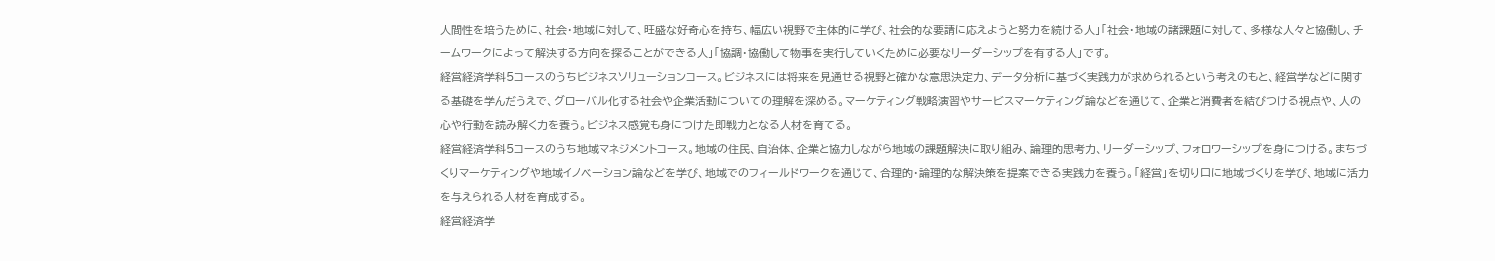人間性を培うために、社会・地域に対して、旺盛な好奇心を持ち、幅広い視野で主体的に学び、社会的な要請に応えようと努力を続ける人」「社会・地域の諸課題に対して、多様な人々と協働し、チームワークによって解決する方向を探ることができる人」「協調・協働して物事を実行していくために必要なリーダーシップを有する人」です。
経営経済学科5コースのうちビジネスソリューションコース。ビジネスには将来を見通せる視野と確かな意思決定力、データ分析に基づく実践力が求められるという考えのもと、経営学などに関する基礎を学んだうえで、グローバル化する社会や企業活動についての理解を深める。マーケティング戦略演習やサービスマーケティング論などを通じて、企業と消費者を結びつける視点や、人の心や行動を読み解く力を養う。ビジネス感覚も身につけた即戦力となる人材を育てる。
経営経済学科5コースのうち地域マネジメントコース。地域の住民、自治体、企業と協力しながら地域の課題解決に取り組み、論理的思考力、リーダーシップ、フォロワーシップを身につける。まちづくりマーケティングや地域イノベーション論などを学び、地域でのフィールドワークを通じて、合理的・論理的な解決策を提案できる実践力を養う。「経営」を切り口に地域づくりを学び、地域に活力を与えられる人材を育成する。
経営経済学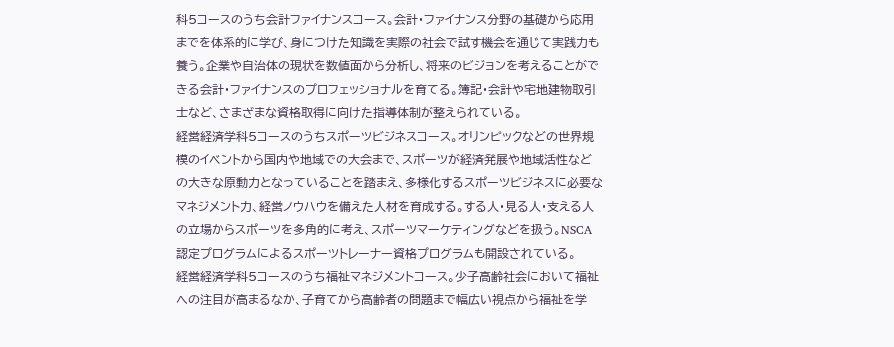科5コースのうち会計ファイナンスコース。会計・ファイナンス分野の基礎から応用までを体系的に学び、身につけた知識を実際の社会で試す機会を通じて実践力も養う。企業や自治体の現状を数値面から分析し、将来のビジョンを考えることができる会計・ファイナンスのプロフェッショナルを育てる。簿記・会計や宅地建物取引士など、さまざまな資格取得に向けた指導体制が整えられている。
経営経済学科5コースのうちスポーツビジネスコース。オリンピックなどの世界規模のイベントから国内や地域での大会まで、スポーツが経済発展や地域活性などの大きな原動力となっていることを踏まえ、多様化するスポーツビジネスに必要なマネジメント力、経営ノウハウを備えた人材を育成する。する人・見る人・支える人の立場からスポーツを多角的に考え、スポーツマーケティングなどを扱う。NSCA認定プログラムによるスポーツトレーナー資格プログラムも開設されている。
経営経済学科5コースのうち福祉マネジメントコース。少子高齢社会において福祉への注目が高まるなか、子育てから高齢者の問題まで幅広い視点から福祉を学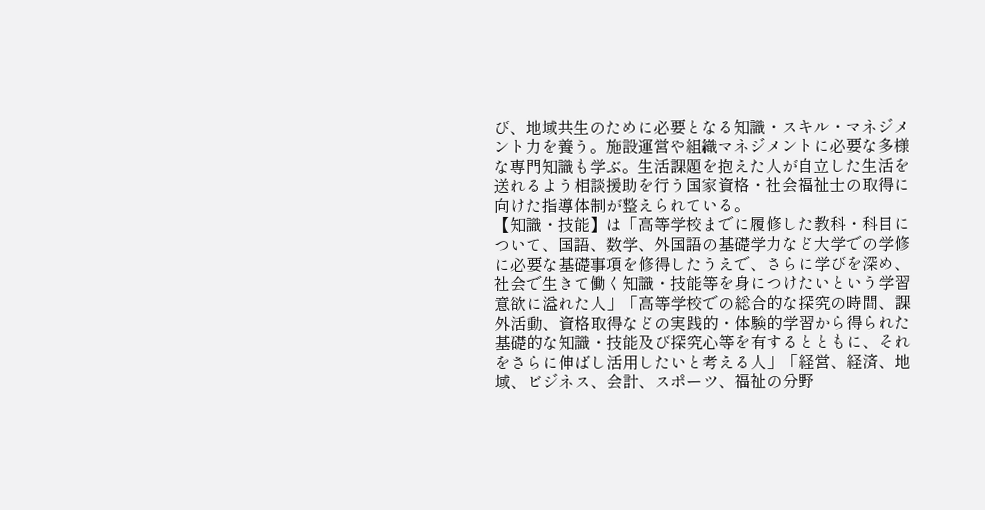び、地域共生のために必要となる知識・スキル・マネジメント力を養う。施設運営や組織マネジメントに必要な多様な専門知識も学ぶ。生活課題を抱えた人が自立した生活を送れるよう相談援助を行う国家資格・社会福祉士の取得に向けた指導体制が整えられている。
【知識・技能】は「高等学校までに履修した教科・科目について、国語、数学、外国語の基礎学力など大学での学修に必要な基礎事項を修得したうえで、さらに学びを深め、社会で生きて働く知識・技能等を身につけたいという学習意欲に溢れた人」「高等学校での総合的な探究の時間、課外活動、資格取得などの実践的・体験的学習から得られた基礎的な知識・技能及び探究心等を有するとともに、それをさらに伸ばし活用したいと考える人」「経営、経済、地域、ビジネス、会計、スポーツ、福祉の分野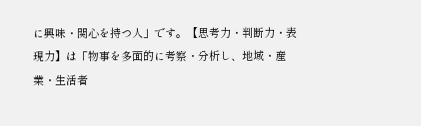に興味・関心を持つ人」です。【思考力・判断力・表現力】は「物事を多面的に考察・分析し、地域・産業・生活者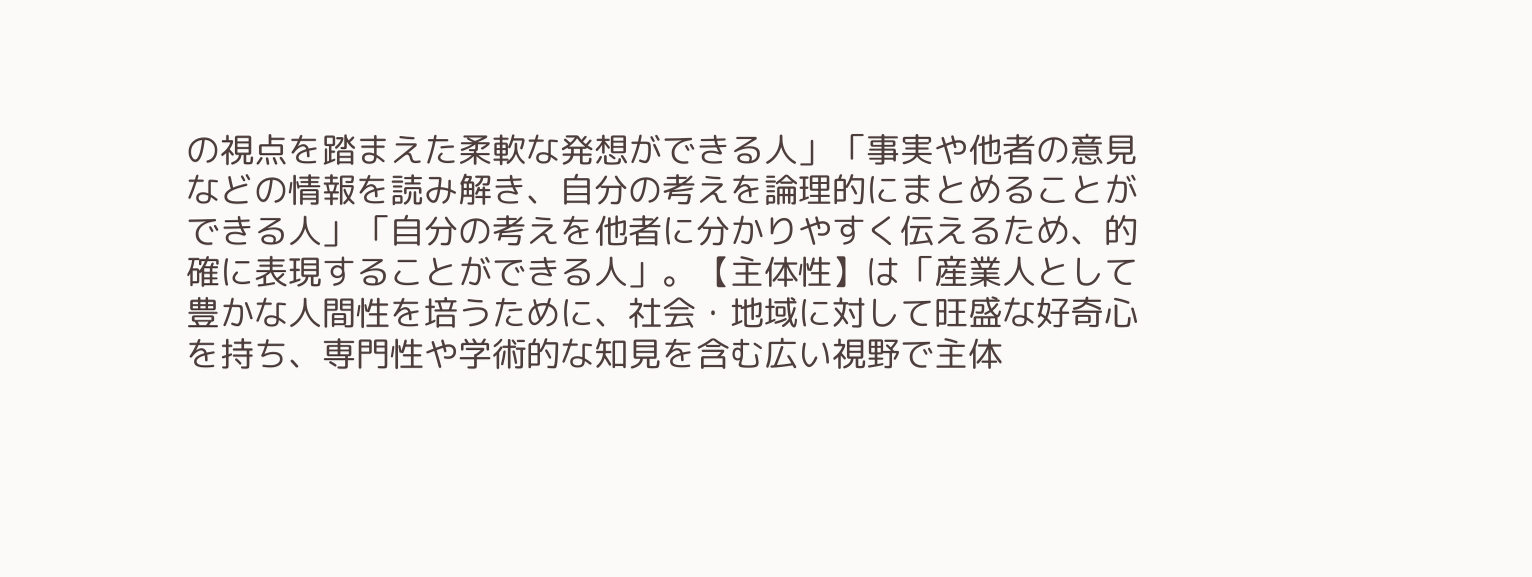の視点を踏まえた柔軟な発想ができる人」「事実や他者の意見などの情報を読み解き、自分の考えを論理的にまとめることができる人」「自分の考えを他者に分かりやすく伝えるため、的確に表現することができる人」。【主体性】は「産業人として豊かな人間性を培うために、社会・地域に対して旺盛な好奇心を持ち、専門性や学術的な知見を含む広い視野で主体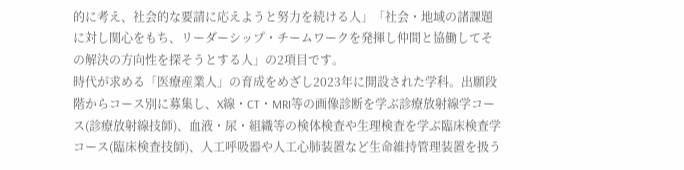的に考え、社会的な要請に応えようと努力を続ける人」「社会・地域の諸課題に対し関心をもち、リーダーシップ・チームワークを発揮し仲間と協働してその解決の方向性を探そうとする人」の2項目です。
時代が求める「医療産業人」の育成をめざし2023年に開設された学科。出願段階からコース別に募集し、X線・CT・MRI等の画像診断を学ぶ診療放射線学コース(診療放射線技師)、血液・尿・組織等の検体検査や生理検査を学ぶ臨床検査学コース(臨床検査技師)、人工呼吸器や人工心肺装置など生命維持管理装置を扱う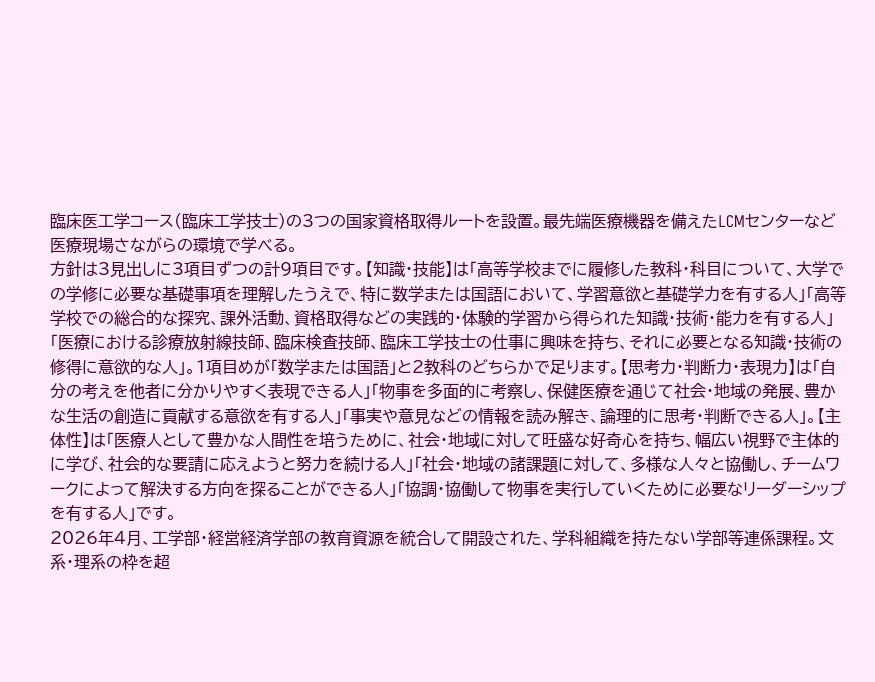臨床医工学コース(臨床工学技士)の3つの国家資格取得ルートを設置。最先端医療機器を備えたLCMセンターなど医療現場さながらの環境で学べる。
方針は3見出しに3項目ずつの計9項目です。【知識・技能】は「高等学校までに履修した教科・科目について、大学での学修に必要な基礎事項を理解したうえで、特に数学または国語において、学習意欲と基礎学力を有する人」「高等学校での総合的な探究、課外活動、資格取得などの実践的・体験的学習から得られた知識・技術・能力を有する人」「医療における診療放射線技師、臨床検査技師、臨床工学技士の仕事に興味を持ち、それに必要となる知識・技術の修得に意欲的な人」。1項目めが「数学または国語」と2教科のどちらかで足ります。【思考力・判断力・表現力】は「自分の考えを他者に分かりやすく表現できる人」「物事を多面的に考察し、保健医療を通じて社会・地域の発展、豊かな生活の創造に貢献する意欲を有する人」「事実や意見などの情報を読み解き、論理的に思考・判断できる人」。【主体性】は「医療人として豊かな人間性を培うために、社会・地域に対して旺盛な好奇心を持ち、幅広い視野で主体的に学び、社会的な要請に応えようと努力を続ける人」「社会・地域の諸課題に対して、多様な人々と協働し、チームワークによって解決する方向を探ることができる人」「協調・協働して物事を実行していくために必要なリーダーシップを有する人」です。
2026年4月、工学部・経営経済学部の教育資源を統合して開設された、学科組織を持たない学部等連係課程。文系・理系の枠を超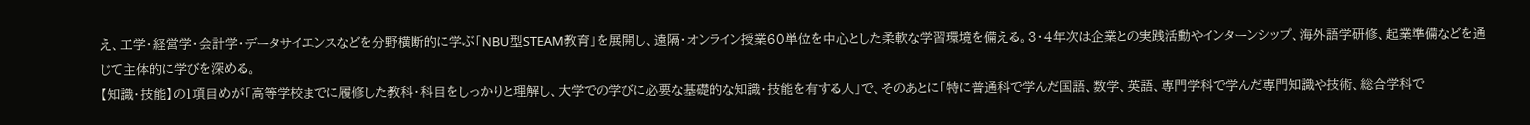え、工学・経営学・会計学・データサイエンスなどを分野横断的に学ぶ「NBU型STEAM教育」を展開し、遠隔・オンライン授業60単位を中心とした柔軟な学習環境を備える。3・4年次は企業との実践活動やインターンシップ、海外語学研修、起業準備などを通じて主体的に学びを深める。
【知識・技能】の1項目めが「高等学校までに履修した教科・科目をしっかりと理解し、大学での学びに必要な基礎的な知識・技能を有する人」で、そのあとに「特に普通科で学んだ国語、数学、英語、専門学科で学んだ専門知識や技術、総合学科で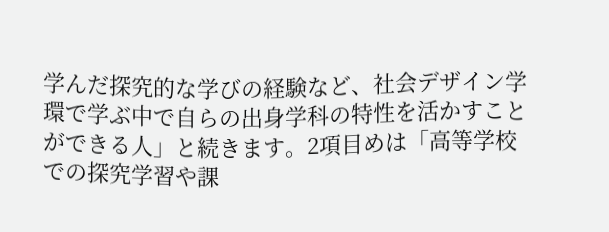学んだ探究的な学びの経験など、社会デザイン学環で学ぶ中で自らの出身学科の特性を活かすことができる人」と続きます。2項目めは「高等学校での探究学習や課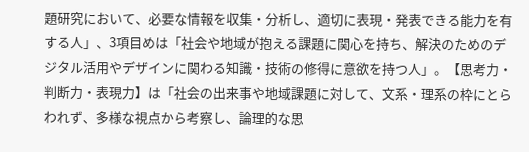題研究において、必要な情報を収集・分析し、適切に表現・発表できる能力を有する人」、3項目めは「社会や地域が抱える課題に関心を持ち、解決のためのデジタル活用やデザインに関わる知識・技術の修得に意欲を持つ人」。【思考力・判断力・表現力】は「社会の出来事や地域課題に対して、文系・理系の枠にとらわれず、多様な視点から考察し、論理的な思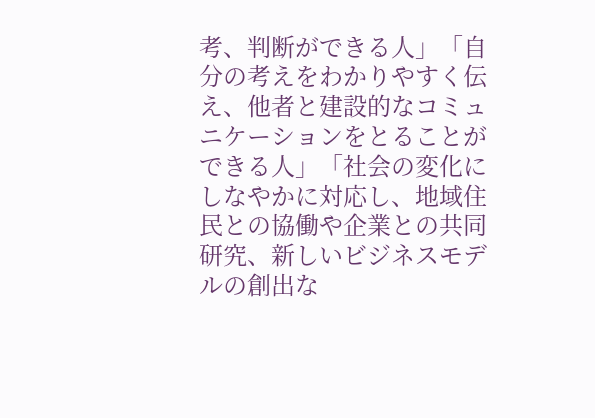考、判断ができる人」「自分の考えをわかりやすく伝え、他者と建設的なコミュニケーションをとることができる人」「社会の変化にしなやかに対応し、地域住民との協働や企業との共同研究、新しいビジネスモデルの創出な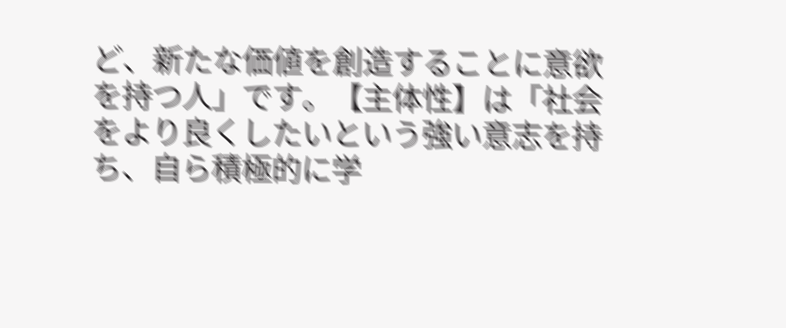ど、新たな価値を創造することに意欲を持つ人」です。【主体性】は「社会をより良くしたいという強い意志を持ち、自ら積極的に学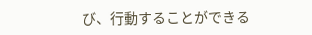び、行動することができる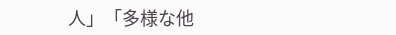人」「多様な他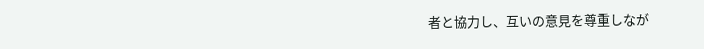者と協力し、互いの意見を尊重しなが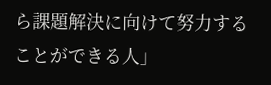ら課題解決に向けて努力することができる人」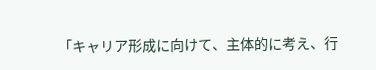「キャリア形成に向けて、主体的に考え、行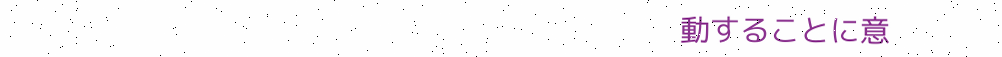動することに意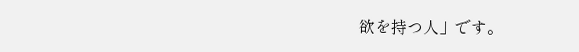欲を持つ人」です。